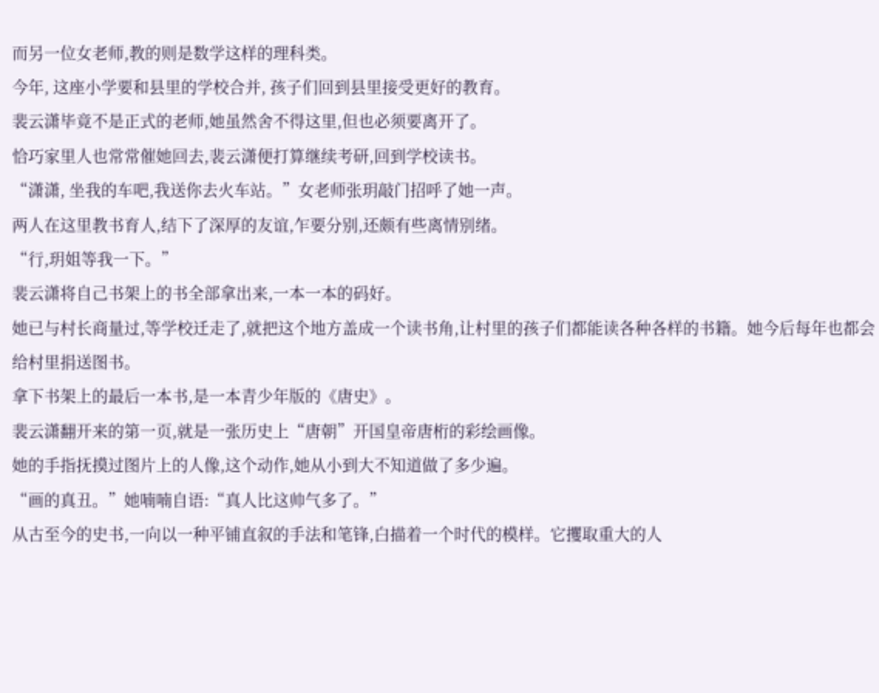而另一位女老师,教的则是数学这样的理科类。
今年, 这座小学要和县里的学校合并, 孩子们回到县里接受更好的教育。
裴云潇毕竟不是正式的老师,她虽然舍不得这里,但也必须要离开了。
恰巧家里人也常常催她回去,裴云潇便打算继续考研,回到学校读书。
“潇潇, 坐我的车吧,我送你去火车站。”女老师张玥敲门招呼了她一声。
两人在这里教书育人,结下了深厚的友谊,乍要分别,还颇有些离情别绪。
“行,玥姐等我一下。”
裴云潇将自己书架上的书全部拿出来,一本一本的码好。
她已与村长商量过,等学校迁走了,就把这个地方盖成一个读书角,让村里的孩子们都能读各种各样的书籍。她今后每年也都会给村里捐送图书。
拿下书架上的最后一本书,是一本青少年版的《唐史》。
裴云潇翻开来的第一页,就是一张历史上“唐朝”开国皇帝唐桁的彩绘画像。
她的手指抚摸过图片上的人像,这个动作,她从小到大不知道做了多少遍。
“画的真丑。”她喃喃自语:“真人比这帅气多了。”
从古至今的史书,一向以一种平铺直叙的手法和笔锋,白描着一个时代的模样。它攫取重大的人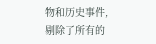物和历史事件,剔除了所有的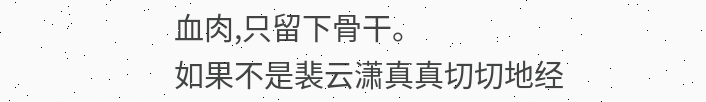血肉,只留下骨干。
如果不是裴云潇真真切切地经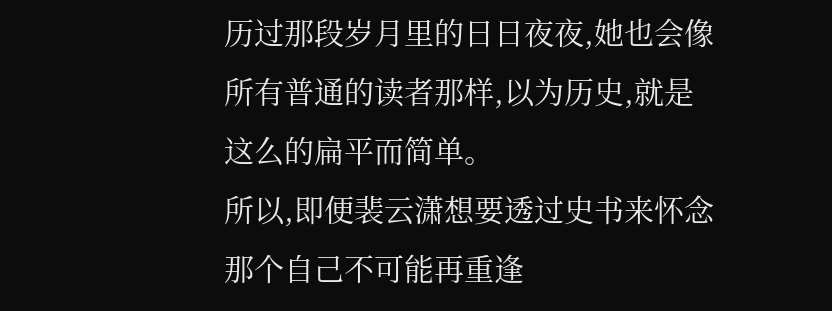历过那段岁月里的日日夜夜,她也会像所有普通的读者那样,以为历史,就是这么的扁平而简单。
所以,即便裴云潇想要透过史书来怀念那个自己不可能再重逢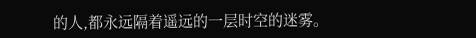的人,都永远隔着遥远的一层时空的迷雾。